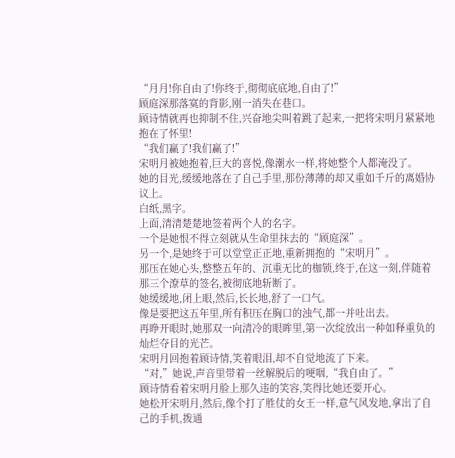“月月!你自由了!你终于,彻彻底底地,自由了!”
顾庭深那落寞的背影,刚一消失在巷口。
顾诗情就再也抑制不住,兴奋地尖叫着跳了起来,一把将宋明月紧紧地抱在了怀里!
“我们赢了!我们赢了!”
宋明月被她抱着,巨大的喜悦,像潮水一样,将她整个人都淹没了。
她的目光,缓缓地落在了自己手里,那份薄薄的却又重如千斤的离婚协议上。
白纸,黑字。
上面,清清楚楚地签着两个人的名字。
一个是她恨不得立刻就从生命里抹去的“顾庭深”。
另一个,是她终于可以堂堂正正地,重新拥抱的“宋明月”。
那压在她心头,整整五年的、沉重无比的枷锁,终于,在这一刻,伴随着那三个潦草的签名,被彻底地斩断了。
她缓缓地,闭上眼,然后,长长地,舒了一口气。
像是要把这五年里,所有积压在胸口的浊气,都一并吐出去。
再睁开眼时,她那双一向清冷的眼眸里,第一次绽放出一种如释重负的灿烂夺目的光芒。
宋明月回抱着顾诗情,笑着眼泪,却不自觉地流了下来。
“对,”她说,声音里带着一丝解脱后的哽咽,“我自由了。”
顾诗情看着宋明月脸上那久违的笑容,笑得比她还要开心。
她松开宋明月,然后,像个打了胜仗的女王一样,意气风发地,拿出了自己的手机,拨通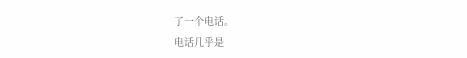了一个电话。
电话几乎是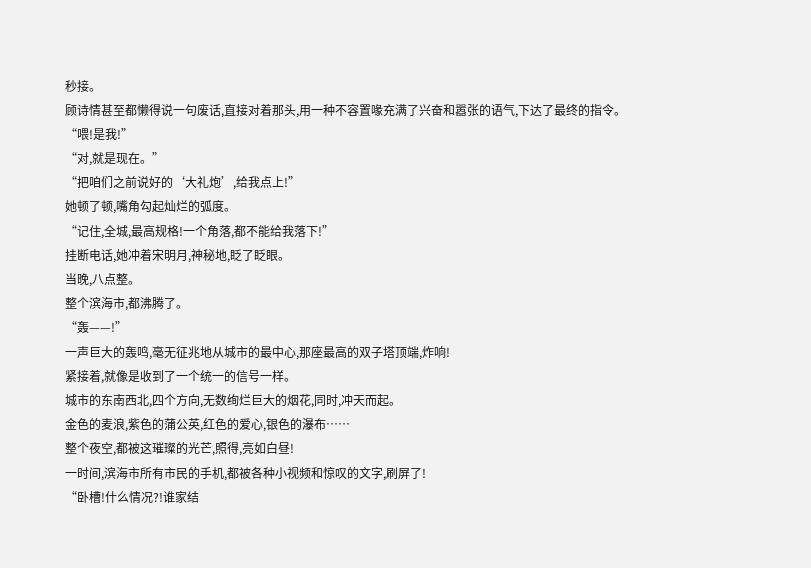秒接。
顾诗情甚至都懒得说一句废话,直接对着那头,用一种不容置喙充满了兴奋和嚣张的语气,下达了最终的指令。
“喂!是我!”
“对,就是现在。”
“把咱们之前说好的‘大礼炮’,给我点上!”
她顿了顿,嘴角勾起灿烂的弧度。
“记住,全城,最高规格!一个角落,都不能给我落下!”
挂断电话,她冲着宋明月,神秘地,眨了眨眼。
当晚,八点整。
整个滨海市,都沸腾了。
“轰——!”
一声巨大的轰鸣,毫无征兆地从城市的最中心,那座最高的双子塔顶端,炸响!
紧接着,就像是收到了一个统一的信号一样。
城市的东南西北,四个方向,无数绚烂巨大的烟花,同时,冲天而起。
金色的麦浪,紫色的蒲公英,红色的爱心,银色的瀑布……
整个夜空,都被这璀璨的光芒,照得,亮如白昼!
一时间,滨海市所有市民的手机,都被各种小视频和惊叹的文字,刷屏了!
“卧槽!什么情况?!谁家结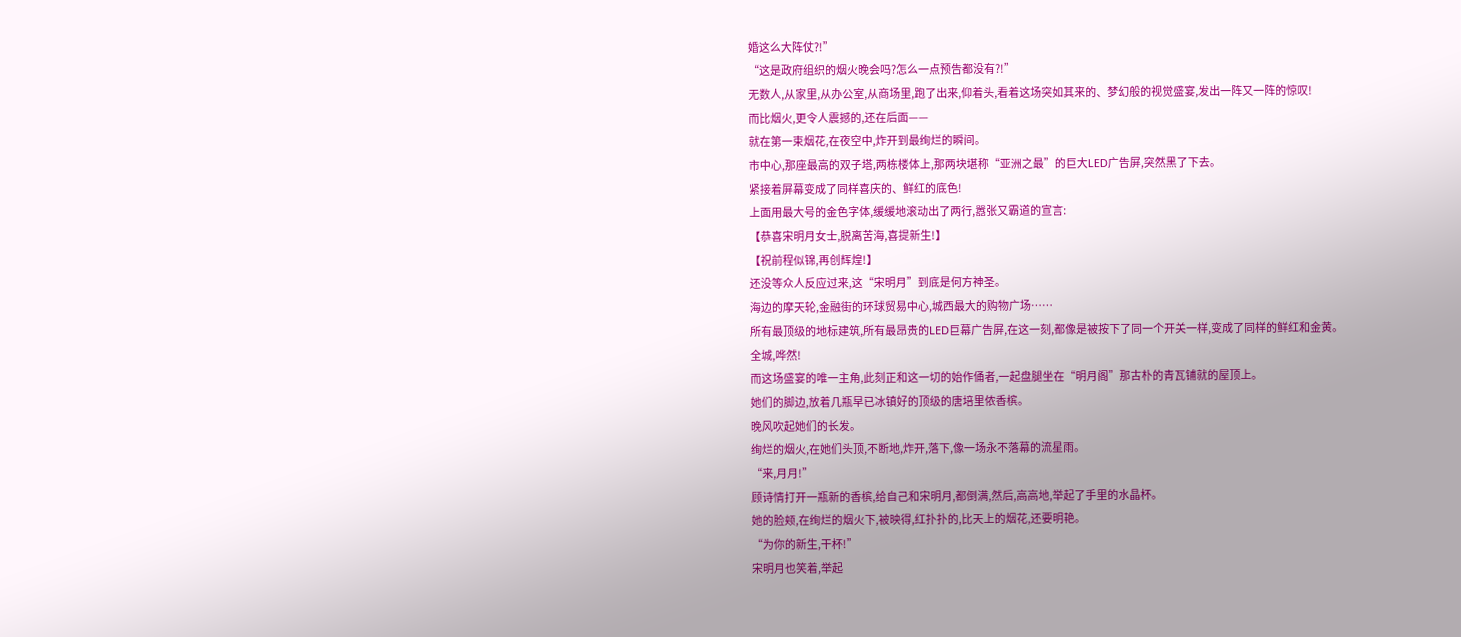婚这么大阵仗?!”
“这是政府组织的烟火晚会吗?怎么一点预告都没有?!”
无数人,从家里,从办公室,从商场里,跑了出来,仰着头,看着这场突如其来的、梦幻般的视觉盛宴,发出一阵又一阵的惊叹!
而比烟火,更令人震撼的,还在后面——
就在第一束烟花,在夜空中,炸开到最绚烂的瞬间。
市中心,那座最高的双子塔,两栋楼体上,那两块堪称“亚洲之最”的巨大LED广告屏,突然黑了下去。
紧接着屏幕变成了同样喜庆的、鲜红的底色!
上面用最大号的金色字体,缓缓地滚动出了两行,嚣张又霸道的宣言:
【恭喜宋明月女士,脱离苦海,喜提新生!】
【祝前程似锦,再创辉煌!】
还没等众人反应过来,这“宋明月”到底是何方神圣。
海边的摩天轮,金融街的环球贸易中心,城西最大的购物广场……
所有最顶级的地标建筑,所有最昂贵的LED巨幕广告屏,在这一刻,都像是被按下了同一个开关一样,变成了同样的鲜红和金黄。
全城,哗然!
而这场盛宴的唯一主角,此刻正和这一切的始作俑者,一起盘腿坐在“明月阁”那古朴的青瓦铺就的屋顶上。
她们的脚边,放着几瓶早已冰镇好的顶级的唐培里侬香槟。
晚风吹起她们的长发。
绚烂的烟火,在她们头顶,不断地,炸开,落下,像一场永不落幕的流星雨。
“来,月月!”
顾诗情打开一瓶新的香槟,给自己和宋明月,都倒满,然后,高高地,举起了手里的水晶杯。
她的脸颊,在绚烂的烟火下,被映得,红扑扑的,比天上的烟花,还要明艳。
“为你的新生,干杯!”
宋明月也笑着,举起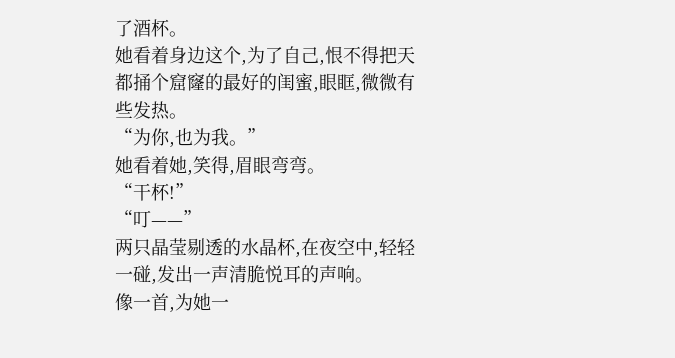了酒杯。
她看着身边这个,为了自己,恨不得把天都捅个窟窿的最好的闺蜜,眼眶,微微有些发热。
“为你,也为我。”
她看着她,笑得,眉眼弯弯。
“干杯!”
“叮——”
两只晶莹剔透的水晶杯,在夜空中,轻轻一碰,发出一声清脆悦耳的声响。
像一首,为她一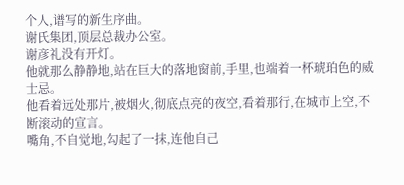个人,谱写的新生序曲。
谢氏集团,顶层总裁办公室。
谢彦礼没有开灯。
他就那么静静地,站在巨大的落地窗前,手里,也端着一杯琥珀色的威士忌。
他看着远处那片,被烟火,彻底点亮的夜空,看着那行,在城市上空,不断滚动的宣言。
嘴角,不自觉地,勾起了一抹,连他自己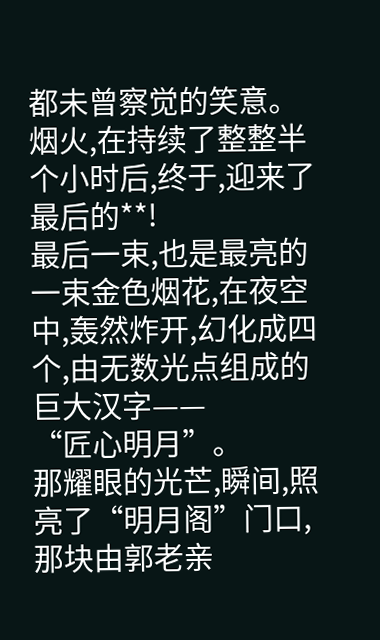都未曾察觉的笑意。
烟火,在持续了整整半个小时后,终于,迎来了最后的**!
最后一束,也是最亮的一束金色烟花,在夜空中,轰然炸开,幻化成四个,由无数光点组成的巨大汉字——
“匠心明月”。
那耀眼的光芒,瞬间,照亮了“明月阁”门口,那块由郭老亲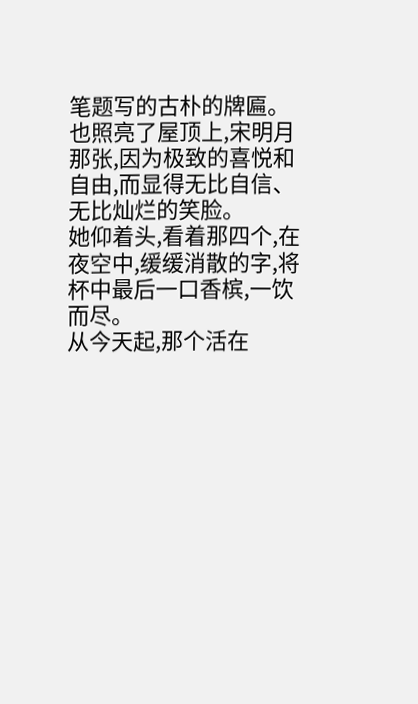笔题写的古朴的牌匾。
也照亮了屋顶上,宋明月那张,因为极致的喜悦和自由,而显得无比自信、无比灿烂的笑脸。
她仰着头,看着那四个,在夜空中,缓缓消散的字,将杯中最后一口香槟,一饮而尽。
从今天起,那个活在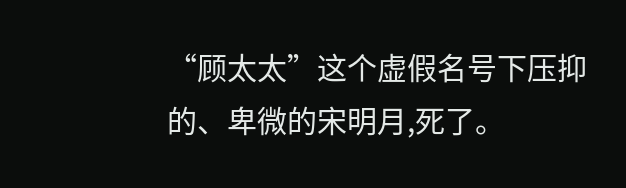“顾太太”这个虚假名号下压抑的、卑微的宋明月,死了。